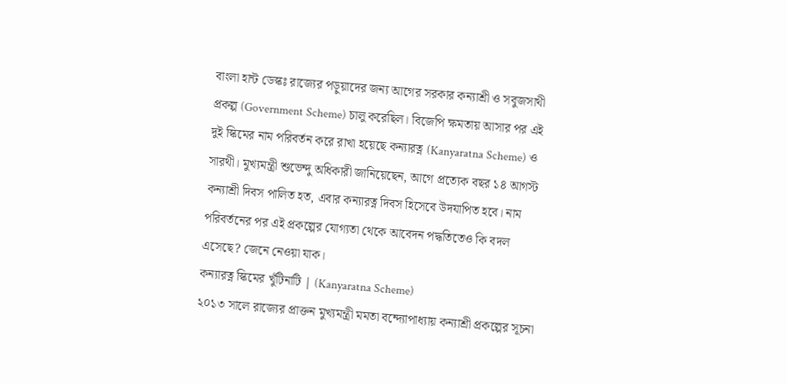বাংলা হান্ট ডেস্কঃ রাজ্যের পড়ুয়াদের জন্য আগের সরকার কন্যাশ্রী ও সবুজসাথী প্রকল্প (Government Scheme) চালু করেছিল। বিজেপি ক্ষমতায় আসার পর এই দুই স্কিমের নাম পরিবর্তন করে রাখা হয়েছে কন্যারত্ন (Kanyaratna Scheme) ও সারথী। মুখ্যমন্ত্রী শুভেন্দু অধিকারী জানিয়েছেন, আগে প্রত্যেক বছর ১৪ আগস্ট কন্যাশ্রী দিবস পালিত হত, এবার কন্যারত্ন দিবস হিসেবে উদযাপিত হবে। নাম পরিবর্তনের পর এই প্রকল্পের যোগ্যতা থেকে আবেদন পদ্ধতিতেও কি বদল এসেছে? জেনে নেওয়া যাক।
কন্যারত্ন স্কিমের খুঁটিনাটি | (Kanyaratna Scheme)
২০১৩ সালে রাজ্যের প্রাক্তন মুখ্যমন্ত্রী মমতা বন্দ্যোপাধ্যায় কন্যাশ্রী প্রকল্পের সূচনা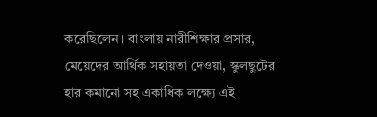করেছিলেন। বাংলায় নারীশিক্ষার প্রসার, মেয়েদের আর্থিক সহায়তা দেওয়া, স্কুলছুটের হার কমানো সহ একাধিক লক্ষ্যে এই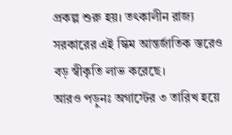প্রকল্প শুরু হয়। তৎকালীন রাজ্য সরকারের এই স্কিম আন্তর্জাতিক স্তরেও বড় স্বীকৃতি লাভ করেছে।
আরও পড়ুনঃ অগাস্টের ৩ তারিখ হয়ে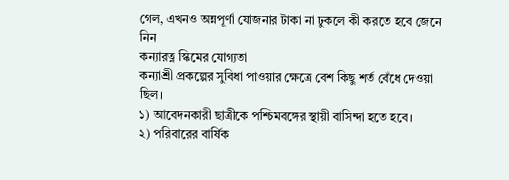গেল, এখনও অন্নপূর্ণা যোজনার টাকা না ঢুকলে কী করতে হবে জেনে নিন
কন্যারত্ন স্কিমের যোগ্যতা
কন্যাশ্রী প্রকল্পের সুবিধা পাওয়ার ক্ষেত্রে বেশ কিছু শর্ত বেঁধে দেওয়া ছিল।
১) আবেদনকারী ছাত্রীকে পশ্চিমবঙ্গের স্থায়ী বাসিন্দা হতে হবে।
২) পরিবারের বার্ষিক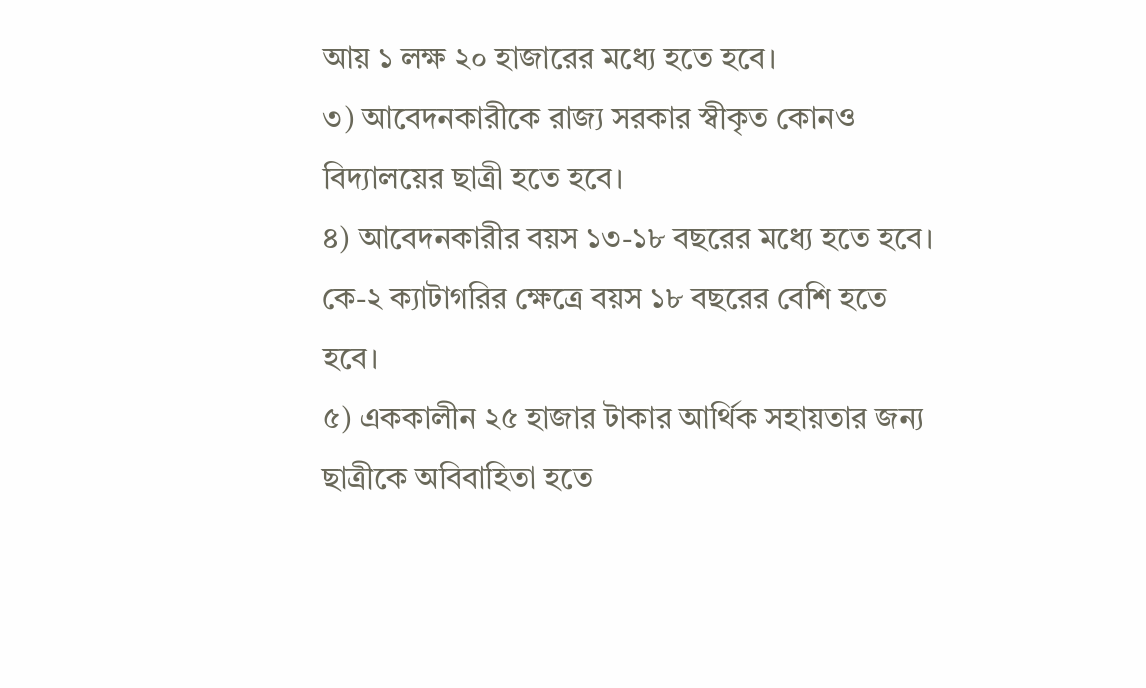আয় ১ লক্ষ ২০ হাজারের মধ্যে হতে হবে।
৩) আবেদনকারীকে রাজ্য সরকার স্বীকৃত কোনও বিদ্যালয়ের ছাত্রী হতে হবে।
৪) আবেদনকারীর বয়স ১৩-১৮ বছরের মধ্যে হতে হবে। কে-২ ক্যাটাগরির ক্ষেত্রে বয়স ১৮ বছরের বেশি হতে হবে।
৫) এককালীন ২৫ হাজার টাকার আর্থিক সহায়তার জন্য ছাত্রীকে অবিবাহিতা হতে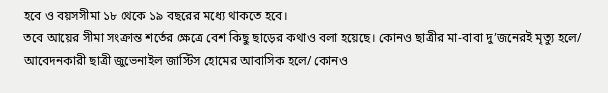হবে ও বয়সসীমা ১৮ থেকে ১৯ বছরের মধ্যে থাকতে হবে।
তবে আয়ের সীমা সংক্রান্ত শর্তের ক্ষেত্রে বেশ কিছু ছাড়ের কথাও বলা হয়েছে। কোনও ছাত্রীর মা-বাবা দু’জনেরই মৃত্যু হলে/ আবেদনকারী ছাত্রী জুভেনাইল জাস্টিস হোমের আবাসিক হলে/ কোনও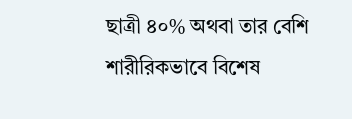ছাত্রী ৪০% অথবা তার বেশি শারীরিকভাবে বিশেষ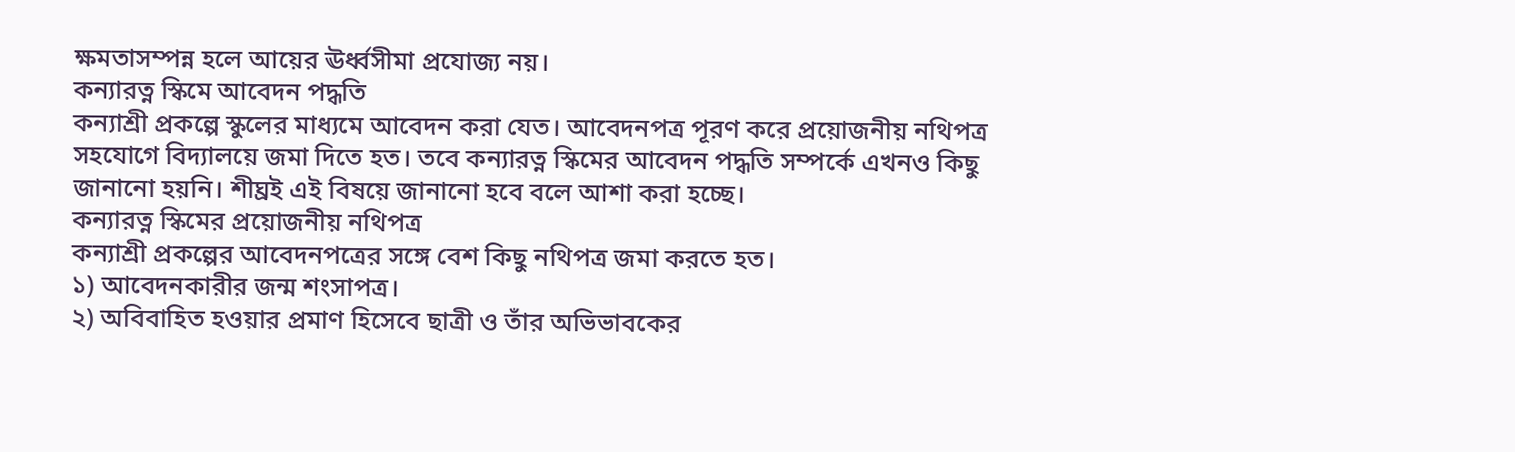ক্ষমতাসম্পন্ন হলে আয়ের ঊর্ধ্বসীমা প্রযোজ্য নয়।
কন্যারত্ন স্কিমে আবেদন পদ্ধতি
কন্যাশ্রী প্রকল্পে স্কুলের মাধ্যমে আবেদন করা যেত। আবেদনপত্র পূরণ করে প্রয়োজনীয় নথিপত্র সহযোগে বিদ্যালয়ে জমা দিতে হত। তবে কন্যারত্ন স্কিমের আবেদন পদ্ধতি সম্পর্কে এখনও কিছু জানানো হয়নি। শীঘ্রই এই বিষয়ে জানানো হবে বলে আশা করা হচ্ছে।
কন্যারত্ন স্কিমের প্রয়োজনীয় নথিপত্র
কন্যাশ্রী প্রকল্পের আবেদনপত্রের সঙ্গে বেশ কিছু নথিপত্র জমা করতে হত।
১) আবেদনকারীর জন্ম শংসাপত্র।
২) অবিবাহিত হওয়ার প্রমাণ হিসেবে ছাত্রী ও তাঁর অভিভাবকের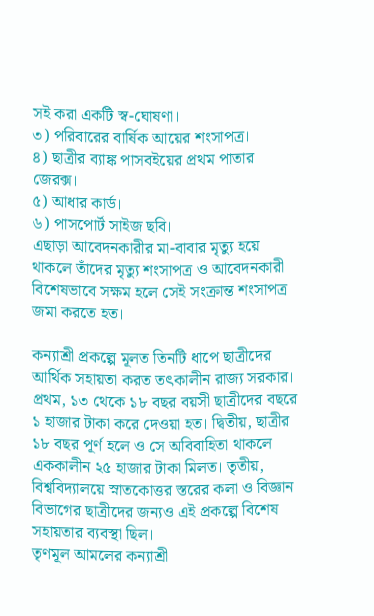সই করা একটি স্ব-ঘোষণা।
৩) পরিবারের বার্ষিক আয়ের শংসাপত্র।
৪) ছাত্রীর ব্যাঙ্ক পাসবইয়ের প্রথম পাতার জেরক্স।
৫) আধার কার্ড।
৬) পাসপোর্ট সাইজ ছবি।
এছাড়া আবেদনকারীর মা-বাবার মৃত্যু হয়ে থাকলে তাঁদের মৃত্যু শংসাপত্র ও আবেদনকারী বিশেষভাবে সক্ষম হলে সেই সংক্রান্ত শংসাপত্র জমা করতে হত।

কন্যাশ্রী প্রকল্পে মূলত তিনটি ধাপে ছাত্রীদের আর্থিক সহায়তা করত তৎকালীন রাজ্য সরকার। প্রথম, ১৩ থেকে ১৮ বছর বয়সী ছাত্রীদের বছরে ১ হাজার টাকা করে দেওয়া হত। দ্বিতীয়, ছাত্রীর ১৮ বছর পূর্ণ হলে ও সে অবিবাহিতা থাকলে এককালীন ২৫ হাজার টাকা মিলত। তৃতীয়, বিশ্ববিদ্যালয়ে স্নাতকোত্তর স্তরের কলা ও বিজ্ঞান বিভাগের ছাত্রীদের জন্যও এই প্রকল্পে বিশেষ সহায়তার ব্যবস্থা ছিল।
তৃণমূল আমলের কন্যাশ্রী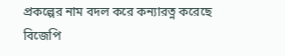প্রকল্পের নাম বদল করে কন্যারত্ন করেছে বিজেপি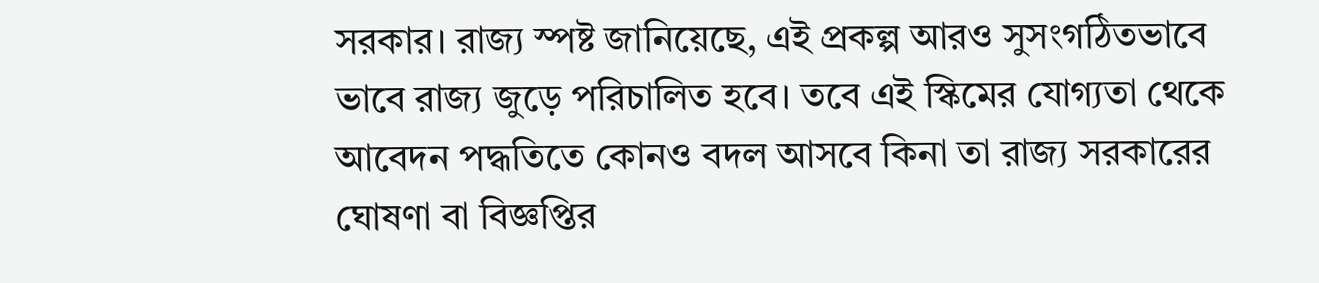সরকার। রাজ্য স্পষ্ট জানিয়েছে, এই প্রকল্প আরও সুসংগঠিতভাবে ভাবে রাজ্য জুড়ে পরিচালিত হবে। তবে এই স্কিমের যোগ্যতা থেকে আবেদন পদ্ধতিতে কোনও বদল আসবে কিনা তা রাজ্য সরকারের ঘোষণা বা বিজ্ঞপ্তির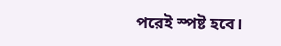পরেই স্পষ্ট হবে।